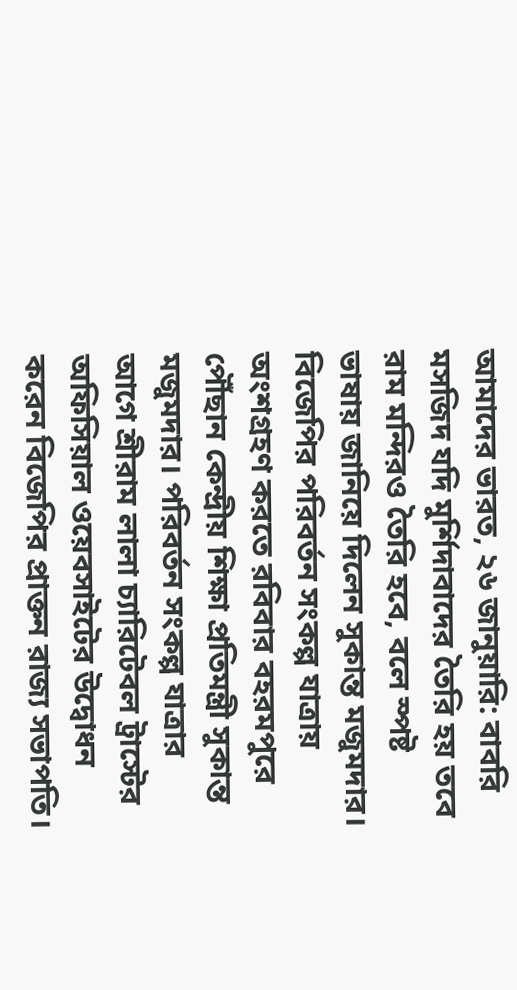আমাদের ভারত, ২৬ জানুয়ারি: বাবরি মসজিদ যদি মুর্শিদাবাদের তৈরি হয় তবে রাম মন্দিরও তৈরি হবে, বলে স্পষ্ট ভাষায় জানিয়ে দিলেন সুকান্ত মজুমদার। বিজেপির পরিবর্তন সংকল্প যাত্রায় অংশগ্রহণ করতে রবিবার বহরমপুরে পৌঁছান কেন্দ্রীয় শিক্ষা প্রতিমন্ত্রী সুকান্ত মজুমদার। পরিবর্তন সংকল্প যাত্রার আগে শ্রীরাম লালা চ্যারিটেবল ট্রাস্টের অফিসিয়াল ওয়েবসাইটের উদ্বোধন করেন বিজেপির প্রাক্তন রাজ্য সভাপতি।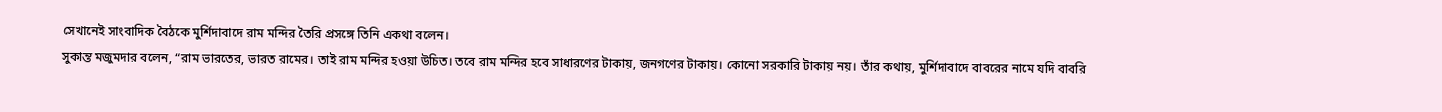সেখানেই সাংবাদিক বৈঠকে মুর্শিদাবাদে রাম মন্দির তৈরি প্রসঙ্গে তিনি একথা বলেন।
সুকান্ত মজুমদার বলেন, “রাম ভারতের, ভারত রামের। তাই রাম মন্দির হওয়া উচিত। তবে রাম মন্দির হবে সাধারণের টাকায়, জনগণের টাকায়। কোনো সরকারি টাকায় নয়। তাঁর কথায়, মুর্শিদাবাদে বাবরের নামে যদি বাবরি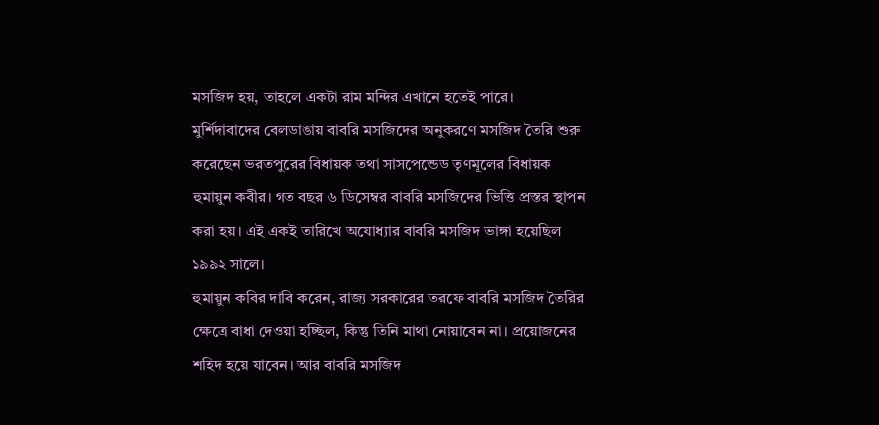মসজিদ হয়, তাহলে একটা রাম মন্দির এখানে হতেই পারে।
মুর্শিদাবাদের বেলডাঙায় বাবরি মসজিদের অনুকরণে মসজিদ তৈরি শুরু করেছেন ভরতপুরের বিধায়ক তথা সাসপেন্ডেড তৃণমূলের বিধায়ক হুমায়ুন কবীর। গত বছর ৬ ডিসেম্বর বাবরি মসজিদের ভিত্তি প্রস্তর স্থাপন করা হয়। এই একই তারিখে অযোধ্যার বাবরি মসজিদ ভাঙ্গা হয়েছিল ১৯৯২ সালে।
হুমায়ুন কবির দাবি করেন, রাজ্য সরকারের তরফে বাবরি মসজিদ তৈরির ক্ষেত্রে বাধা দেওয়া হচ্ছিল, কিন্তু তিনি মাথা নোয়াবেন না। প্রয়োজনের শহিদ হয়ে যাবেন। আর বাবরি মসজিদ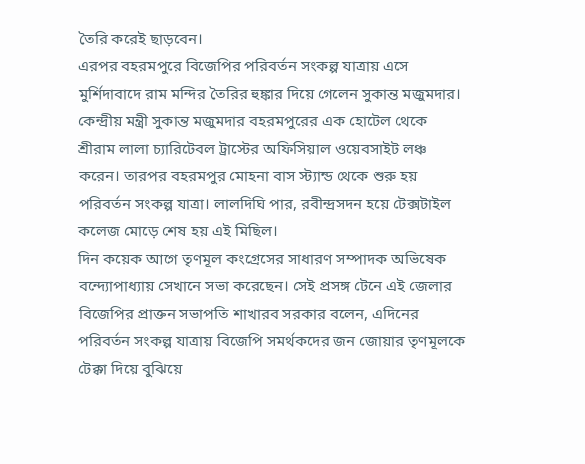তৈরি করেই ছাড়বেন।
এরপর বহরমপুরে বিজেপির পরিবর্তন সংকল্প যাত্রায় এসে মুর্শিদাবাদে রাম মন্দির তৈরির হুঙ্কার দিয়ে গেলেন সুকান্ত মজুমদার। কেন্দ্রীয় মন্ত্রী সুকান্ত মজুমদার বহরমপুরের এক হোটেল থেকে শ্রীরাম লালা চ্যারিটেবল ট্রাস্টের অফিসিয়াল ওয়েবসাইট লঞ্চ করেন। তারপর বহরমপুর মোহনা বাস স্ট্যান্ড থেকে শুরু হয় পরিবর্তন সংকল্প যাত্রা। লালদিঘি পার, রবীন্দ্রসদন হয়ে টেক্সটাইল কলেজ মোড়ে শেষ হয় এই মিছিল।
দিন কয়েক আগে তৃণমূল কংগ্রেসের সাধারণ সম্পাদক অভিষেক বন্দ্যোপাধ্যায় সেখানে সভা করেছেন। সেই প্রসঙ্গ টেনে এই জেলার বিজেপির প্রাক্তন সভাপতি শাখারব সরকার বলেন, এদিনের পরিবর্তন সংকল্প যাত্রায় বিজেপি সমর্থকদের জন জোয়ার তৃণমূলকে টেক্কা দিয়ে বুঝিয়ে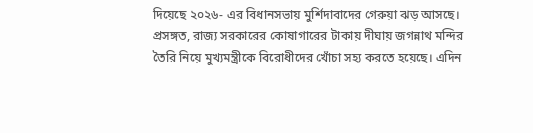দিয়েছে ২০২৬- এর বিধানসভায় মুর্শিদাবাদের গেরুয়া ঝড় আসছে।
প্রসঙ্গত, রাজ্য সরকারের কোষাগারের টাকায় দীঘায় জগন্নাথ মন্দির তৈরি নিয়ে মুখ্যমন্ত্রীকে বিরোধীদের খোঁচা সহ্য করতে হয়েছে। এদিন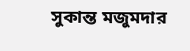সুকান্ত মজুমদার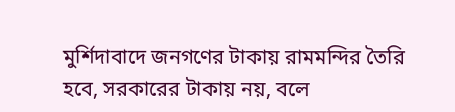মুর্শিদাবাদে জনগণের টাকায় রামমন্দির তৈরি হবে, সরকারের টাকায় নয়, বলে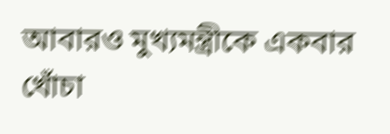আবারও মুখ্যমন্ত্রীকে একবার খোঁচা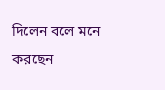দিলেন বলে মনে করছেন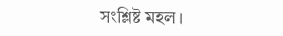সংশ্লিষ্ট মহল।